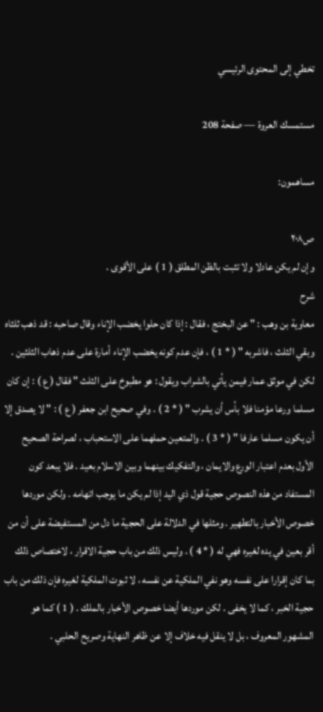تخطي إلى المحتوى الرئيسي

مستمسك العروة — صفحة 208

مساهمون:

ص٢٠٨
وإن لم يكن عادلا ولا تثبت بالظن المطلق ( 1 ) على الأقوى .
شرح
معاوية بن وهب : " عن البختج ، فقال : إذا كان حلوا يخضب الإناء وقال صاحبه : قد ذهب ثلثاه وبقي الثلث ، فاشربه " ( * 1 ) ، فإن عدم كونه يخضب الإناء أمارة على عدم ذهاب الثلثين . لكن في موثق عمار فيمن يأتي بالشراب ويقول : هو مطبوخ على الثلث " فقال ( ع ) : إن كان مسلما ورعا مؤمنا فلا بأس أن يشرب " ( * 2 ) . وفي صحيح ابن جعفر ( ع ) : " لا يصدق إلا أن يكون مسلما عارفا " ( * 3 ) . والمتعين حملهما على الاستحباب ، لصراحة الصحيح الأول بعدم اعتبار الورع والايمان ، والتفكيك بينهما وبين الاسلام بعيد . فلا يبعد كون المستفاد من هذه النصوص حجية قول ذي اليد إذا لم يكن ما يوجب اتهامه . ولكن موردها خصوص الأخبار بالتطهير . ومثلها في الدلالة على الحجية ما دل من المستفيضة على أن من أقر بعين في يده لغيره فهي له ( * 4 ) . وليس ذلك من باب حجية الاقرار ، لاختصاص ذلك بما كان إقرارا على نفسه وهو نفي الملكية عن نفسه ، لا ثبوت الملكية لغيره فإن ذلك من باب حجية الخبر ، كما لا يخفى . لكن موردها أيضا خصوص الأخبار بالملك . ( 1 ) كما هو المشهور المعروف ، بل لا ينقل فيه خلاف إلا عن ظاهر النهاية وصريح الحلبي .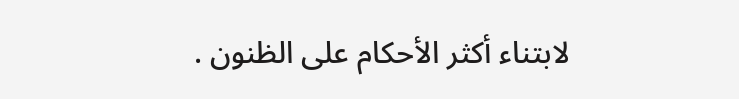لابتناء أكثر الأحكام على الظنون .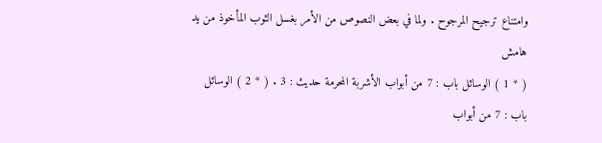وامتناع ترجيح المرجوح . ولما في بعض النصوص من الأمر بغسل الثوب المأخوذ من يد
هامش
( * 1 ) الوسائل باب : 7 من أبواب الأشربة المحرمة حديث : 3 . ( * 2 ) الوسائل باب : 7 من أبواب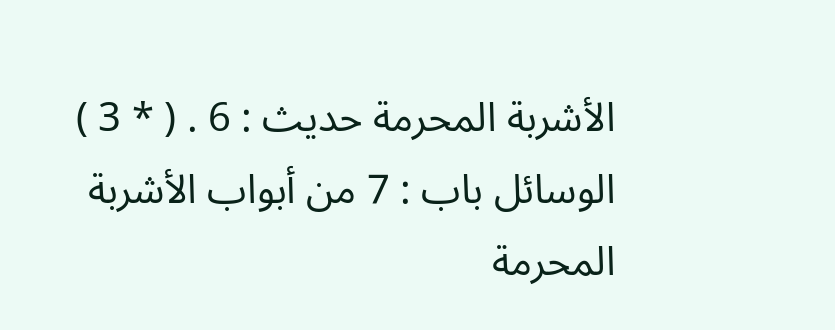الأشربة المحرمة حديث : 6 . ( * 3 ) الوسائل باب : 7 من أبواب الأشربة المحرمة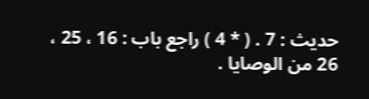حديث : 7 . ( * 4 ) راجع باب : 16 ، 25 ، 26 من الوصايا .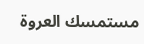مستمسك العروة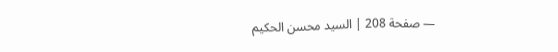— صفحة 208 | السيد محسن الحكيم